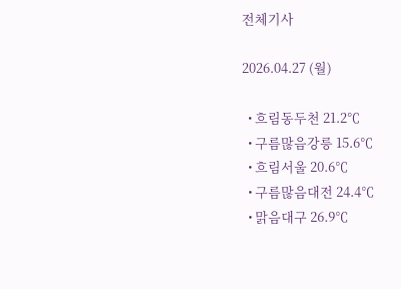전체기사

2026.04.27 (월)

  • 흐림동두천 21.2℃
  • 구름많음강릉 15.6℃
  • 흐림서울 20.6℃
  • 구름많음대전 24.4℃
  • 맑음대구 26.9℃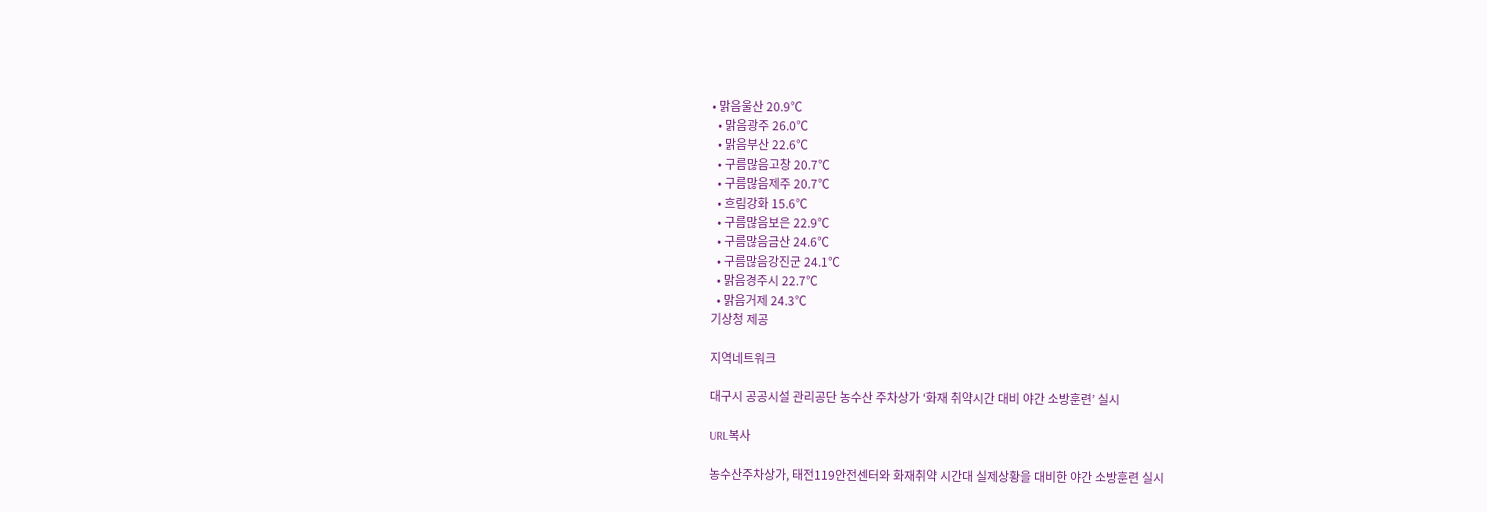• 맑음울산 20.9℃
  • 맑음광주 26.0℃
  • 맑음부산 22.6℃
  • 구름많음고창 20.7℃
  • 구름많음제주 20.7℃
  • 흐림강화 15.6℃
  • 구름많음보은 22.9℃
  • 구름많음금산 24.6℃
  • 구름많음강진군 24.1℃
  • 맑음경주시 22.7℃
  • 맑음거제 24.3℃
기상청 제공

지역네트워크

대구시 공공시설 관리공단 농수산 주차상가 ‘화재 취약시간 대비 야간 소방훈련’ 실시

URL복사

농수산주차상가, 태전119안전센터와 화재취약 시간대 실제상황을 대비한 야간 소방훈련 실시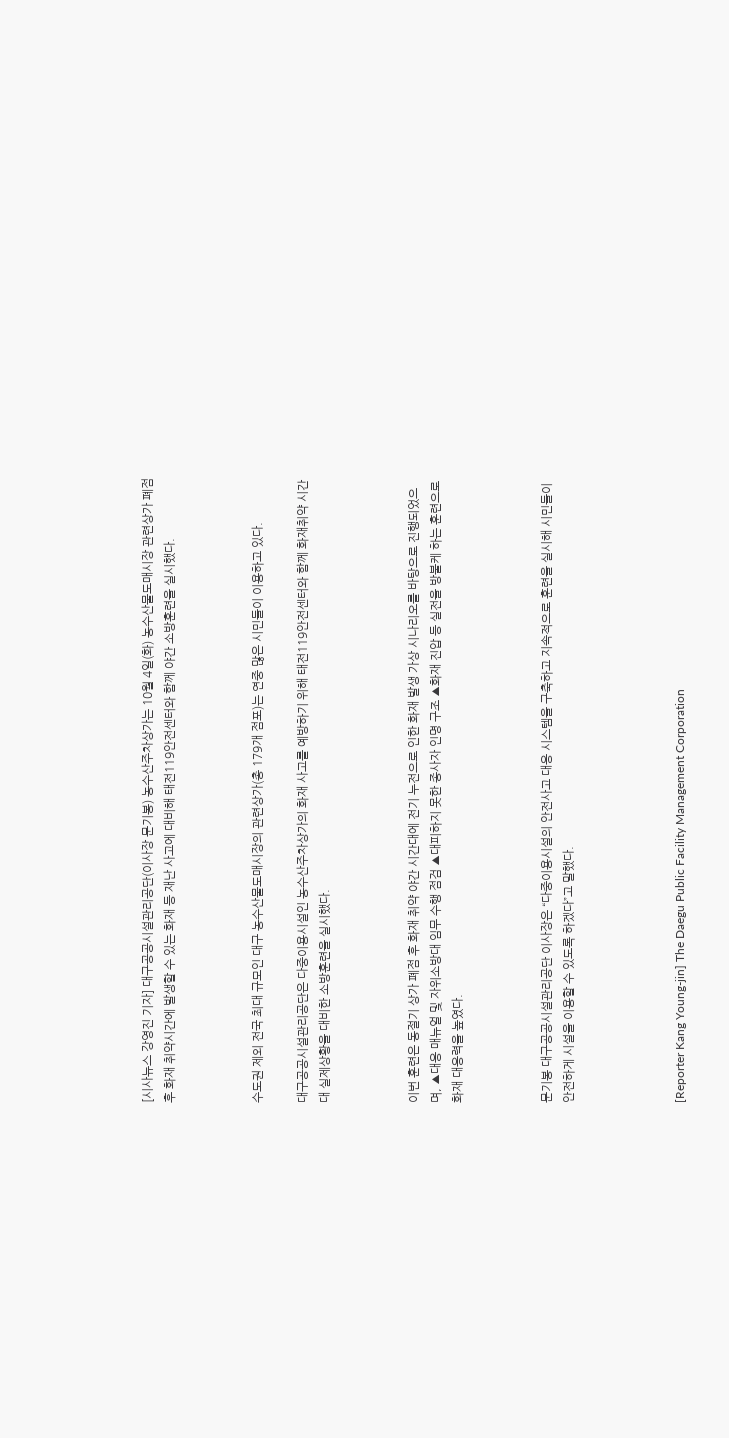[시사뉴스 강영진 기자] 대구공공시설관리공단(이사장 문기봉) 농수산주차상가는 10월 4일(화) 농수산물도매시장 관련상가 폐점 후 화재 취약시간에 발생할 수 있는 화재 등 재난 사고에 대비해 태전119안전센터와 함께 야간 소방훈련을 실시했다.



수도권 제외 전국 최대 규모인 대구 농수산물도매시장의 관련상가(총 179개 점포)는 연중 많은 시민들이 이용하고 있다.

대구공공시설관리공단은 다중이용시설인 농수산주차상가의 화재 사고를 예방하기 위해 태전119안전센터와 함께 화재취약 시간대 실제상황을 대비한 소방훈련을 실시했다.



이번 훈련은 동절기 상가 폐점 후 화재 취약 야간 시간대에 전기 누전으로 인한 화재 발생 가상 시나리오를 바탕으로 진행되었으며, ▲대응 매뉴얼 및 자위소방대 임무 수행 점검 ▲대피하지 못한 종사자 인명 구조 ▲화재 진압 등 실전을 방불케 하는 훈련으로 화재 대응력을 높였다.



문기봉 대구공공시설관리공단 이사장은 “다중이용시설의 안전사고 대응 시스템을 구축하고 지속적으로 훈련을 실시해 시민들이 안전하게 시설을 이용할 수 있도록 하겠다”고 말했다.




[Reporter Kang Young-jin] The Daegu Public Facility Management Corporation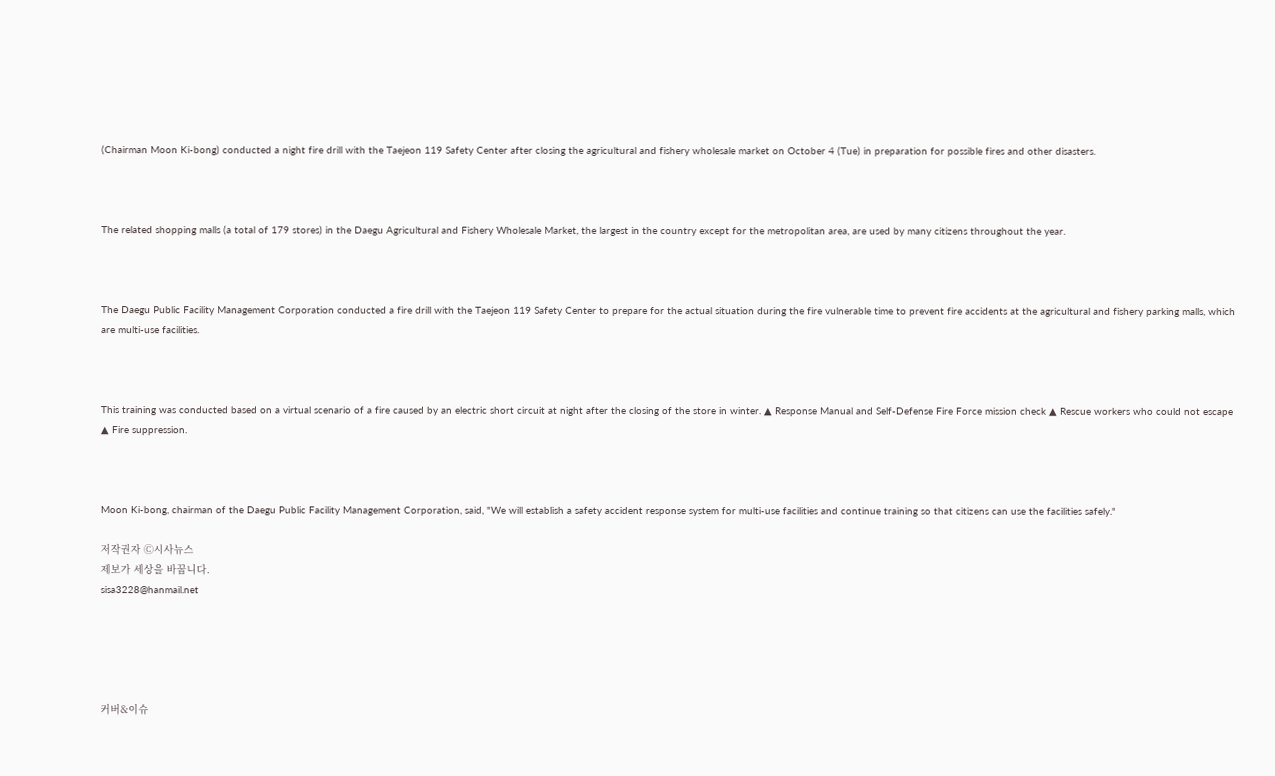(Chairman Moon Ki-bong) conducted a night fire drill with the Taejeon 119 Safety Center after closing the agricultural and fishery wholesale market on October 4 (Tue) in preparation for possible fires and other disasters.



The related shopping malls (a total of 179 stores) in the Daegu Agricultural and Fishery Wholesale Market, the largest in the country except for the metropolitan area, are used by many citizens throughout the year.



The Daegu Public Facility Management Corporation conducted a fire drill with the Taejeon 119 Safety Center to prepare for the actual situation during the fire vulnerable time to prevent fire accidents at the agricultural and fishery parking malls, which are multi-use facilities.



This training was conducted based on a virtual scenario of a fire caused by an electric short circuit at night after the closing of the store in winter. ▲ Response Manual and Self-Defense Fire Force mission check ▲ Rescue workers who could not escape ▲ Fire suppression.



Moon Ki-bong, chairman of the Daegu Public Facility Management Corporation, said, "We will establish a safety accident response system for multi-use facilities and continue training so that citizens can use the facilities safely."

저작권자 Ⓒ시사뉴스
제보가 세상을 바꿉니다.
sisa3228@hanmail.net





커버&이슈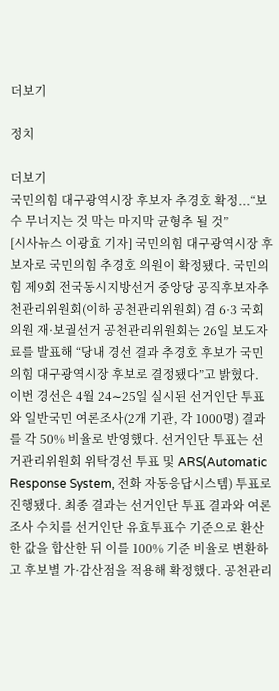더보기

정치

더보기
국민의힘 대구광역시장 후보자 추경호 확정...“보수 무너지는 것 막는 마지막 균형추 될 것”
[시사뉴스 이광효 기자] 국민의힘 대구광역시장 후보자로 국민의힘 추경호 의원이 확정됐다. 국민의힘 제9회 전국동시지방선거 중앙당 공직후보자추천관리위원회(이하 공천관리위원회) 겸 6·3 국회의원 재·보궐선거 공천관리위원회는 26일 보도자료를 발표해 “당내 경선 결과 추경호 후보가 국민의힘 대구광역시장 후보로 결정됐다”고 밝혔다. 이번 경선은 4월 24∼25일 실시된 선거인단 투표와 일반국민 여론조사(2개 기관, 각 1000명) 결과를 각 50% 비율로 반영했다. 선거인단 투표는 선거관리위원회 위탁경선 투표 및 ARS(Automatic Response System, 전화 자동응답시스템) 투표로 진행됐다. 최종 결과는 선거인단 투표 결과와 여론조사 수치를 선거인단 유효투표수 기준으로 환산한 값을 합산한 뒤 이를 100% 기준 비율로 변환하고 후보별 가·감산점을 적용해 확정했다. 공천관리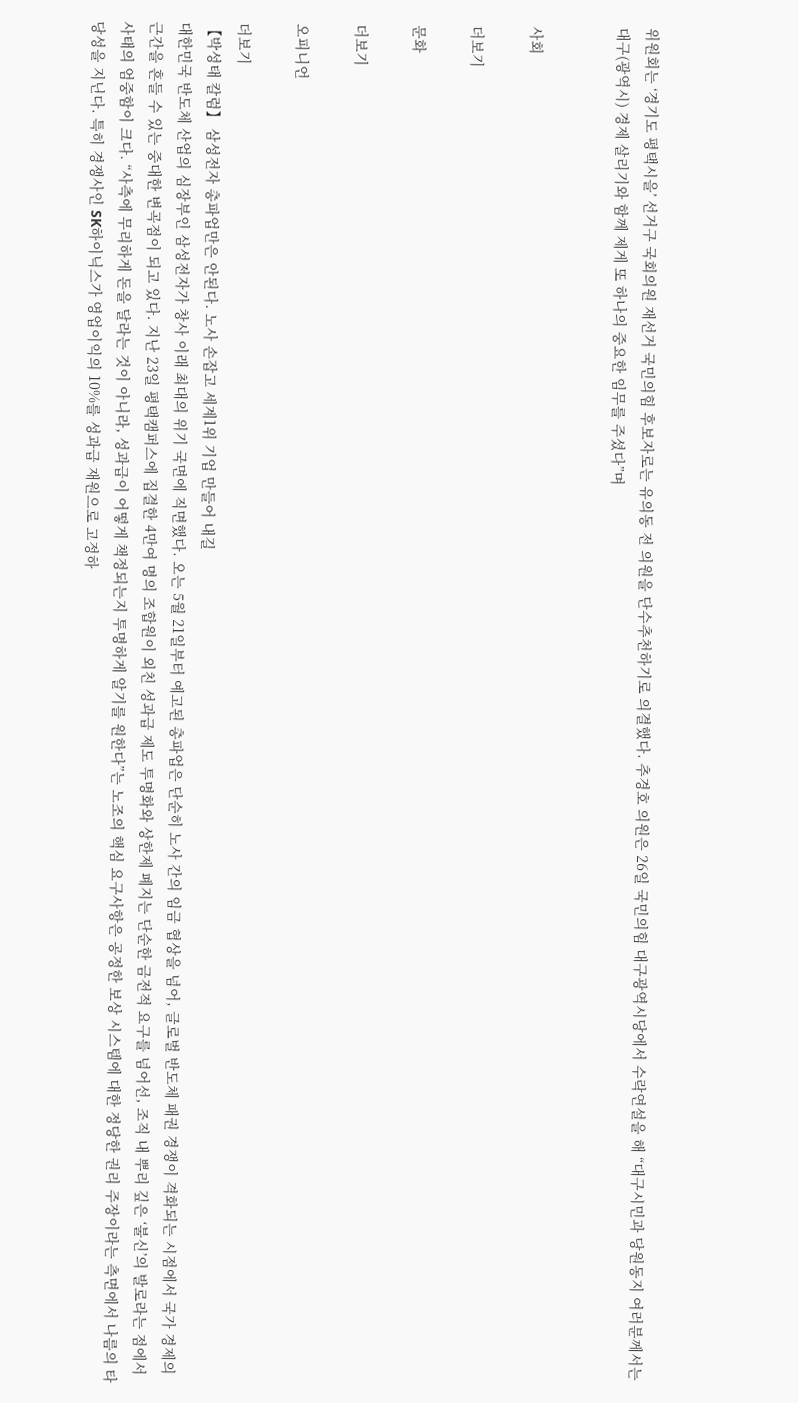위원회는 ‘경기도 평택시을’ 선거구 국회의원 재선거 국민의힘 후보자로는 유의동 전 의원을 단수추천하기로 의결했다. 추경호 의원은 26일 국민의힘 대구광역시당에서 수락연설을 해 “대구시민과 당원동지 여러분께서는 대구(광역시) 경제 살리기와 함께 제게 또 하나의 중요한 임무를 주셨다”며


사회

더보기

문화

더보기

오피니언

더보기
【박성태 칼럼】 삼성전자 총파업만은 안된다. 노사 손잡고 세계1위 기업 만들어 내길
대한민국 반도체 산업의 심장부인 삼성전자가 창사 이래 최대의 위기 국면에 직면했다. 오는 5월 21일부터 예고된 총파업은 단순히 노사 간의 임금 협상을 넘어, 글로벌 반도체 패권 경쟁이 격화되는 시점에서 국가 경제의 근간을 흔들 수 있는 중대한 변곡점이 되고 있다. 지난 23일 평택캠퍼스에 집결한 4만여 명의 조합원이 외친 성과급 제도 투명화와 상한제 폐지는 단순한 금전적 요구를 넘어선, 조직 내 뿌리 깊은 ‘불신’의 발로라는 점에서 사태의 엄중함이 크다. “사측에 무리하게 돈을 달라는 것이 아니라, 성과급이 어떻게 책정되는지 투명하게 알기를 원한다”는 노조의 핵심 요구사항은 공정한 보상 시스템에 대한 정당한 권리 주장이라는 측면에서 나름의 타당성을 지닌다. 특히 경쟁사인 SK하이닉스가 영업이익의 10%를 성과급 재원으로 고정하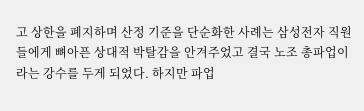고 상한을 폐지하며 산정 기준을 단순화한 사례는 삼성전자 직원들에게 뼈아픈 상대적 박탈감을 안겨주었고 결국 노조 총파업이라는 강수를 두게 되었다. 하지만 파업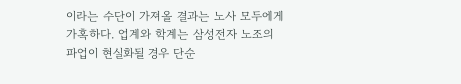이라는 수단이 가져올 결과는 노사 모두에게 가혹하다. 업계와 학계는 삼성전자 노조의 파업이 현실화될 경우 단순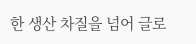한 생산 차질을 넘어 글로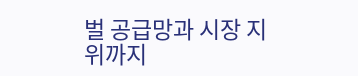벌 공급망과 시장 지위까지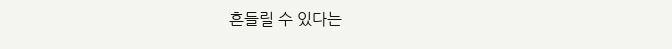흔들릴 수 있다는